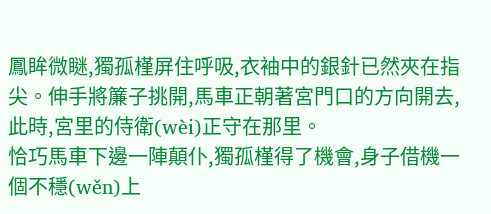鳳眸微瞇,獨孤槿屏住呼吸,衣袖中的銀針已然夾在指尖。伸手將簾子挑開,馬車正朝著宮門口的方向開去,此時,宮里的侍衛(wèi)正守在那里。
恰巧馬車下邊一陣顛仆,獨孤槿得了機會,身子借機一個不穩(wěn)上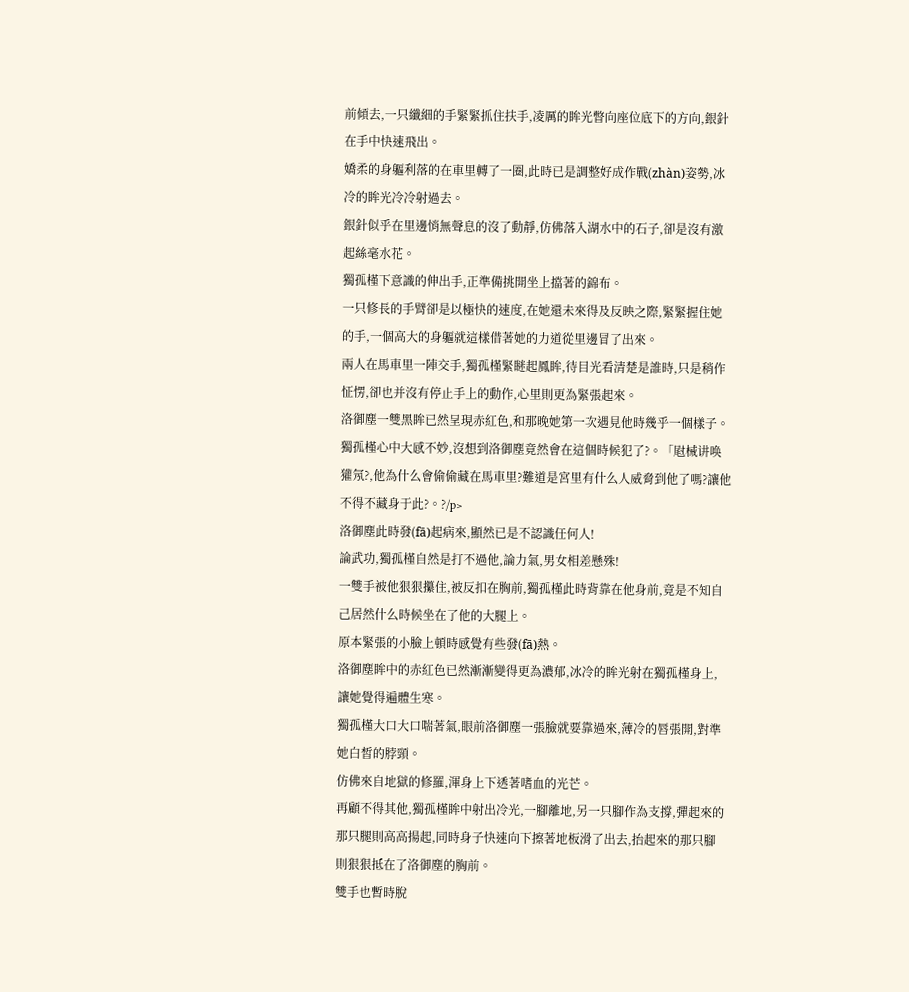前傾去,一只纖細的手緊緊抓住扶手,凌厲的眸光瞥向座位底下的方向,銀針在手中快速飛出。
嬌柔的身軀利落的在車里轉了一圈,此時已是調整好成作戰(zhàn)姿勢,冰冷的眸光冷冷射過去。
銀針似乎在里邊悄無聲息的沒了動靜,仿佛落入湖水中的石子,卻是沒有激起絲毫水花。
獨孤槿下意識的伸出手,正準備挑開坐上擋著的錦布。
一只修長的手臂卻是以極快的速度,在她還未來得及反映之際,緊緊握住她的手,一個高大的身軀就這樣借著她的力道從里邊冒了出來。
兩人在馬車里一陣交手,獨孤槿緊瞇起鳳眸,待目光看清楚是誰時,只是稍作怔愣,卻也并沒有停止手上的動作,心里則更為緊張起來。
洛御塵一雙黑眸已然呈現赤紅色,和那晚她第一次遇見他時幾乎一個樣子。
獨孤槿心中大感不妙,沒想到洛御塵竟然會在這個時候犯了?。「屗械讲唤獾氖?,他為什么會偷偷藏在馬車里?難道是宮里有什么人威脅到他了嗎?讓他不得不藏身于此?。?/p>
洛御塵此時發(fā)起病來,顯然已是不認識任何人!
論武功,獨孤槿自然是打不過他,論力氣,男女相差懸殊!
一雙手被他狠狠攥住,被反扣在胸前,獨孤槿此時背靠在他身前,竟是不知自己居然什么時候坐在了他的大腿上。
原本緊張的小臉上頓時感覺有些發(fā)熱。
洛御塵眸中的赤紅色已然漸漸變得更為濃郁,冰冷的眸光射在獨孤槿身上,讓她覺得遍體生寒。
獨孤槿大口大口喘著氣,眼前洛御塵一張臉就要靠過來,薄冷的唇張開,對準她白皙的脖頸。
仿佛來自地獄的修羅,渾身上下透著嗜血的光芒。
再顧不得其他,獨孤槿眸中射出冷光,一腳離地,另一只腳作為支撐,彈起來的那只腿則高高揚起,同時身子快速向下擦著地板滑了出去,抬起來的那只腳則狠狠抵在了洛御塵的胸前。
雙手也暫時脫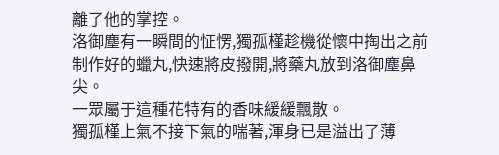離了他的掌控。
洛御塵有一瞬間的怔愣,獨孤槿趁機從懷中掏出之前制作好的蠟丸,快速將皮撥開,將藥丸放到洛御塵鼻尖。
一眾屬于這種花特有的香味緩緩飄散。
獨孤槿上氣不接下氣的喘著,渾身已是溢出了薄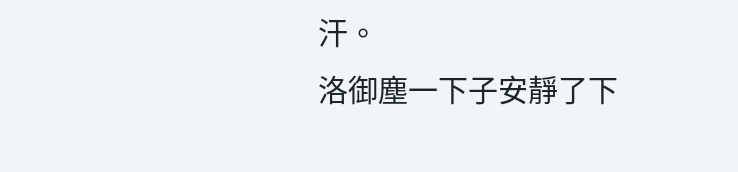汗。
洛御塵一下子安靜了下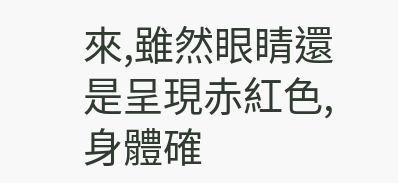來,雖然眼睛還是呈現赤紅色,身體確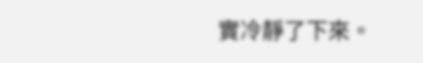實冷靜了下來。